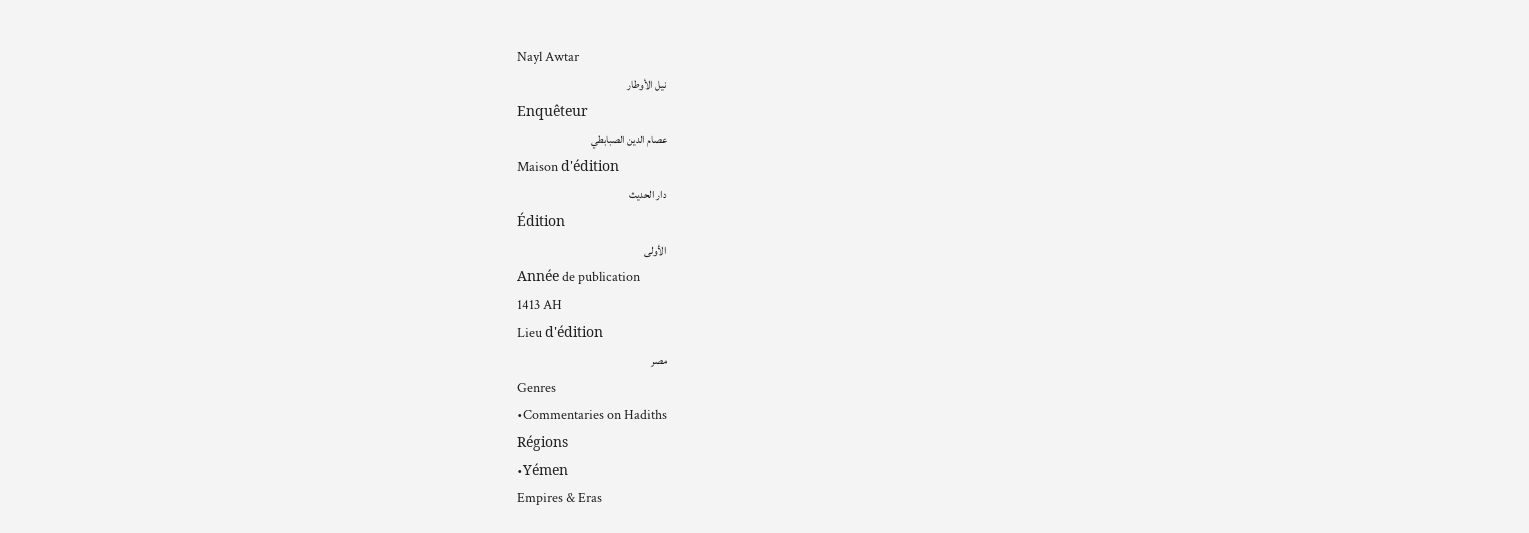Nayl Awtar
نيل الأوطار
Enquêteur
عصام الدين الصبابطي
Maison d'édition
دار الحديث
Édition
الأولى
Année de publication
1413 AH
Lieu d'édition
مصر
Genres
•Commentaries on Hadiths
Régions
•Yémen
Empires & Eras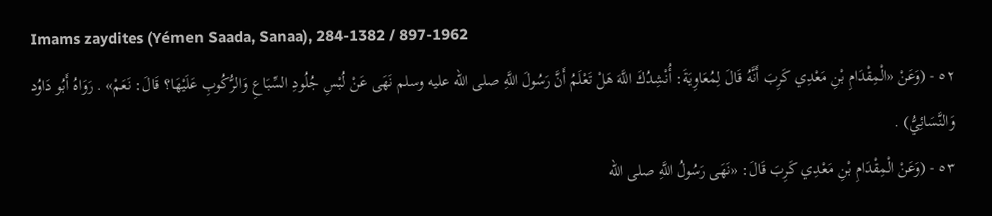Imams zaydites (Yémen Saada, Sanaa), 284-1382 / 897-1962
٥٢ - (وَعَنْ «الْمِقْدَامِ بْنِ مَعْدِي كَرِبَ أَنَّهُ قَالَ لِمُعَاوِيَةَ: أُنْشِدُكَ اللَّهَ هَلْ تَعْلَمُ أَنَّ رَسُولَ اللَّهِ صلى الله عليه وسلم نَهَى عَنْ لُبْسِ جُلُودِ السِّبَاعِ وَالرُّكُوبِ عَلَيْهَا؟ قَالَ: نَعَمْ» . رَوَاهُ أَبُو دَاوُد وَالنَّسَائِيُّ) .
٥٣ - (وَعَنْ الْمِقْدَامِ بْنِ مَعْدِي كَرِبَ قَالَ: «نَهَى رَسُولُ اللَّهِ صلى الله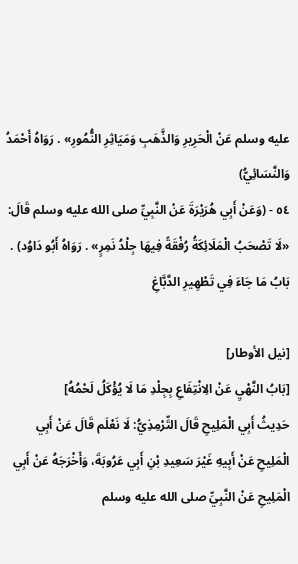عليه وسلم عَنْ الْحَرِيرِ وَالذَّهَبِ وَمَيَاثِرِ النُّمُورِ» . رَوَاهُ أَحْمَدُ وَالنَّسَائِيُّ)
٥٤ - (وَعَنْ أَبِي هُرَيْرَةَ عَنْ النَّبِيِّ صلى الله عليه وسلم قَالَ: «لَا تَصْحَبُ الْمَلَائِكَةُ رُفْقَةً فِيهَا جِلْدُ نَمِرٍ» . رَوَاهُ أَبُو دَاوُد) .
بَابُ مَا جَاءَ فِي تَطْهِيرِ الدَّبَّاغِ

[نيل الأوطار]
[بَابُ النَّهْيِ عَنْ الِانْتِفَاعِ بِجِلْدِ مَا لَا يُؤْكَلُ لَحْمُهُ]
حَدِيثُ أَبِي الْمَلِيحِ قَالَ التِّرْمِذِيُّ: لَا نَعْلَم قَالَ عَنْ أَبِي الْمَلِيحِ عَنْ أَبِيهِ غَيْرَ سَعِيدِ بْنِ أَبِي عَرُوبَةَ، وَأَخْرَجَهُ عَنْ أَبِي الْمَلِيحِ عَنْ النَّبِيِّ صلى الله عليه وسلم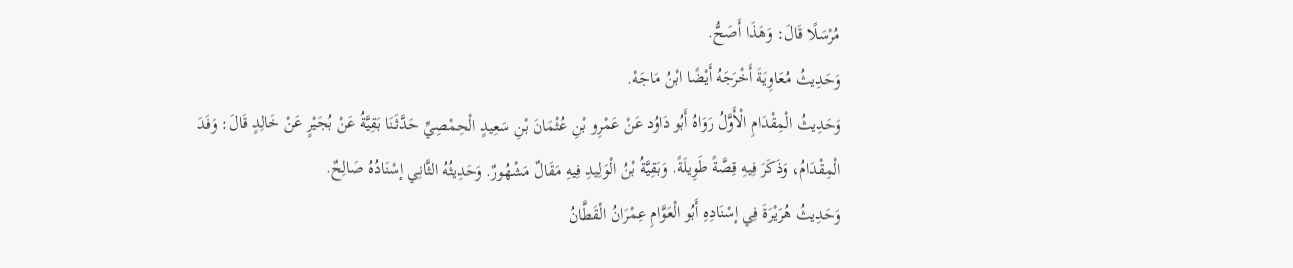مُرْسَلًا قَالَ: وَهَذَا أَصَحُّ.
وَحَدِيثُ مُعَاوِيَةَ أَخْرَجَهُ أَيْضًا ابْنُ مَاجَهْ.
وَحَدِيثُ الْمِقْدَامِ الْأَوَّلُ رَوَاهُ أَبُو دَاوُد عَنْ عَمْرِو بْنِ عُثْمَانَ بْنِ سَعِيدٍ الْحِمْصِيِّ حَدَّثَنَا بَقِيَّةُ عَنْ بُجَيْرٍ عَنْ خَالِدٍ قَالَ: وَفَدَ الْمِقْدَامُ، وَذَكَرَ فِيهِ قِصَّةً طَوِيلَةً. وَبَقِيَّةُ بْنُ الْوَلِيدِ فِيهِ مَقَالٌ مَشْهُورٌ. وَحَدِيثُهُ الثَّانِي إسْنَادُهُ صَالِحٌ.
وَحَدِيثُ هُرَيْرَةَ فِي إسْنَادِهِ أَبُو الْعَوَّامِ عِمْرَانُ الْقَطَّانُ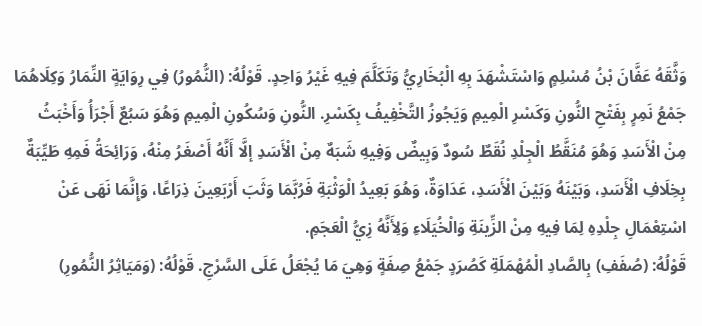وَثَّقَهُ عَفَّانَ بْنُ مُسْلِمٍ وَاسْتَشْهَدَ بِهِ الْبُخَارِيُّ وَتَكَلَّمَ فِيهِ غَيْرُ وَاحِدٍ. قَوْلُهُ: (النُّمُورُ) فِي رِوَايَةٍ النِّمَارُ وَكِلَاهُمَا جَمْعُ نَمِرٍ بِفَتْحِ النُّونِ وَكَسْرِ الْمِيمِ وَيَجُوزُ التَّخْفِيفُ بِكَسْرِ. النُّونِ وَسُكُونِ الْمِيمِ وَهُوَ سَبُعٌ أَجْرَأُ وَأَخْبَثُ مِنْ الْأَسَدِ وَهُوَ مُنَقَّطُ الْجِلْدِ نُقَطٌ سُودٌ وَبِيضٌ وَفِيهِ شَبَهٌ مِنْ الْأَسَدِ إلَّا أَنَّهُ أَصْغَرُ مِنْهُ، وَرَائِحَةُ فَمِهِ طَيِّبَةٌ بِخِلَافِ الْأَسَدِ، وَبَيْنَهُ وَبَيْنَ الْأَسَدِ، عَدَاوَةٌ، وَهُوَ بَعِيدُ الْوَثْبَةِ فَرُبَّمَا وَثَبَ أَرْبَعِينَ ذِرَاعًا، وَإِنَّمَا نَهَى عَنْ اسْتِعْمَالِ جِلْدِهِ لِمَا فِيهِ مِنْ الزِّينَةِ وَالْخُيَلَاءِ وَلِأَنَّهُ زِيُّ الْعَجَمِ.
قَوْلُهُ: (صُفَفِ) بِالصَّادِ الْمُهْمَلَةِ كَصُرَدٍ جَمْعُ صِفَةٍ وَهِيَ مَا يُجْعَلُ عَلَى السَّرْجِ. قَوْلُهُ: (وَمَيَاثِرُ النُّمُورِ)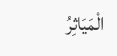الْمَيَاثِرُ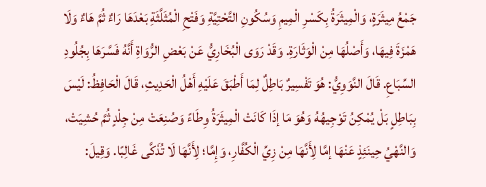جَمْعُ مِيثَرَةٍ، وَالْمِيثَرَةُ بِكَسْرِ الْمِيمِ وَسُكُونِ التَّحْتِيَّةِ وَفَتْحِ الْمُثَلَّثَةِ بَعْدَهَا رَاءٌ ثُمَّ هَاءٌ وَلَا هَمْزَةَ فِيهَا، وَأَصْلُهَا مِنْ الْوَثَارَةِ. وَقَدْ رَوَى الْبُخَارِيُّ عَنْ بَعْضِ الرُّوَاةِ أَنَّهُ فَسَّرَهَا بِجُلُودِ السِّبَاعِ. قَالَ النَّوَوِيُّ: هُوَ تَفْسِيرٌ بَاطِلٌ لِمَا أَطْبَقَ عَلَيْهِ أَهْلُ الْحَدِيثِ، قَالَ الْحَافِظُ: لَيْسَ بِبَاطِلٍ بَلْ يُمْكِنُ تَوْجِيهُهُ وَهُوَ مَا إذَا كَانَتْ الْمِيثَرَةُ وِطَاءً وَصُنِعَتْ مِنْ جِلْدٍ ثُمَّ حُشِيَتْ، وَالنَّهْيُ حِينَئِذٍ عَنْهَا إمَّا لِأَنَّهَا مِنْ زِيِّ الْكُفَّارِ، وَإِمَّا؛ لِأَنَّهَا لَا تُذَكَّى غَالِبًا. وَقِيلَ: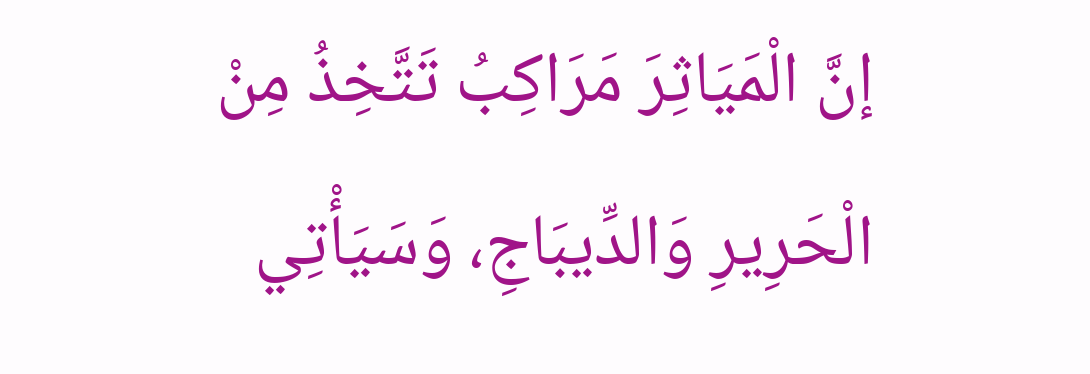إنَّ الْمَيَاثِرَ مَرَاكِبُ تَتَّخِذُ مِنْ الْحَرِيرِ وَالدِّيبَاجِ، وَسَيَأْتِي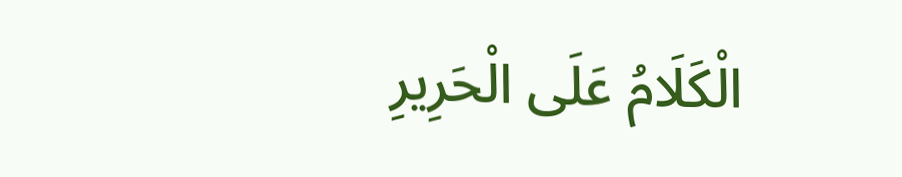الْكَلَامُ عَلَى الْحَرِيرِ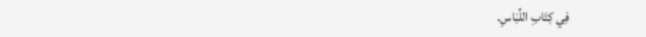فِي كِتَابِ اللِّبَاسِ.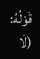قَوْلُهُ: (لَا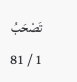تَصْحَبُ
1 / 81